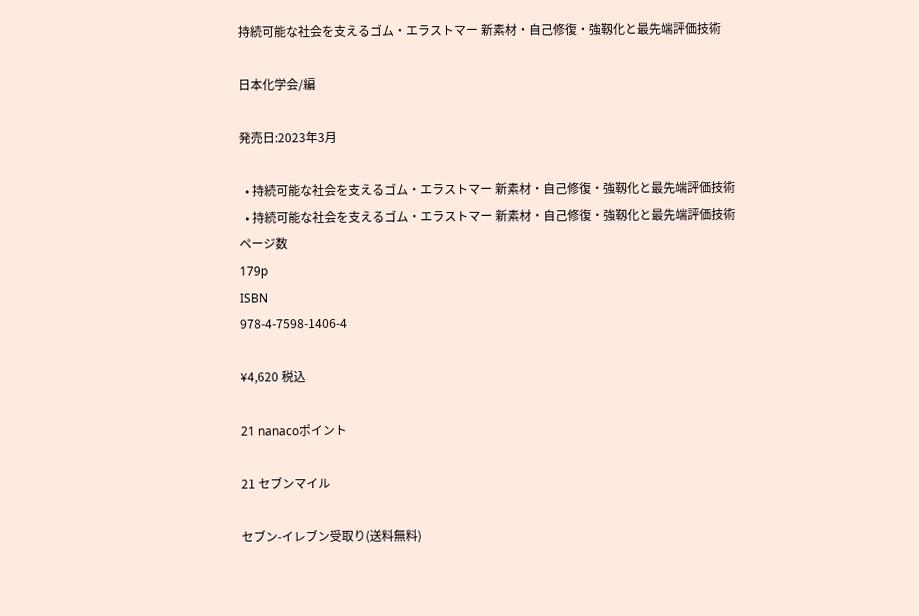持続可能な社会を支えるゴム・エラストマー 新素材・自己修復・強靱化と最先端評価技術

日本化学会/編

発売日:2023年3月

  • 持続可能な社会を支えるゴム・エラストマー 新素材・自己修復・強靱化と最先端評価技術
  • 持続可能な社会を支えるゴム・エラストマー 新素材・自己修復・強靱化と最先端評価技術
ページ数
179p
ISBN
978-4-7598-1406-4

¥4,620 税込

21 nanacoポイント

21 セブンマイル

セブン-イレブン受取り(送料無料)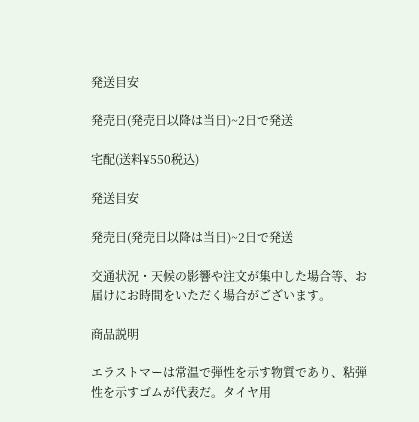発送目安

発売日(発売日以降は当日)~2日で発送

宅配(送料¥550税込)

発送目安

発売日(発売日以降は当日)~2日で発送

交通状況・天候の影響や注文が集中した場合等、お届けにお時間をいただく場合がございます。

商品説明

エラストマーは常温で弾性を示す物質であり、粘弾性を示すゴムが代表だ。タイヤ用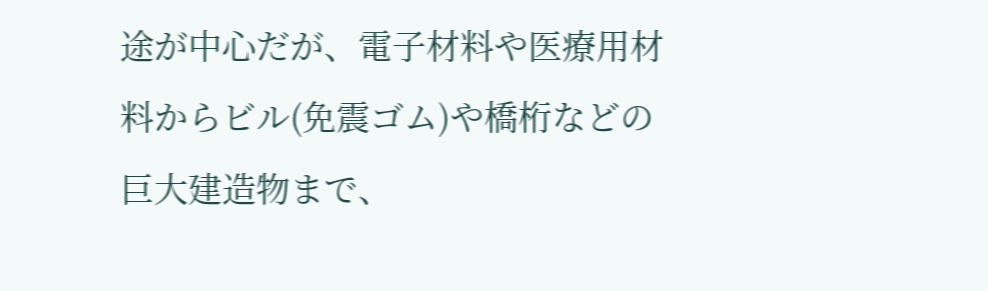途が中心だが、電子材料や医療用材料からビル(免震ゴム)や橋桁などの巨大建造物まで、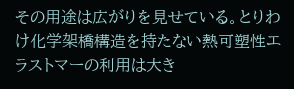その用途は広がりを見せている。とりわけ化学架橋構造を持たない熱可塑性エラストマーの利用は大き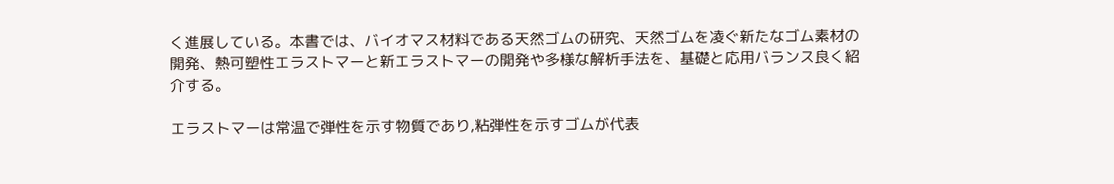く進展している。本書では、バイオマス材料である天然ゴムの研究、天然ゴムを凌ぐ新たなゴム素材の開発、熱可塑性エラストマーと新エラストマーの開発や多様な解析手法を、基礎と応用バランス良く紹介する。

エラストマーは常温で弾性を示す物質であり,粘弾性を示すゴムが代表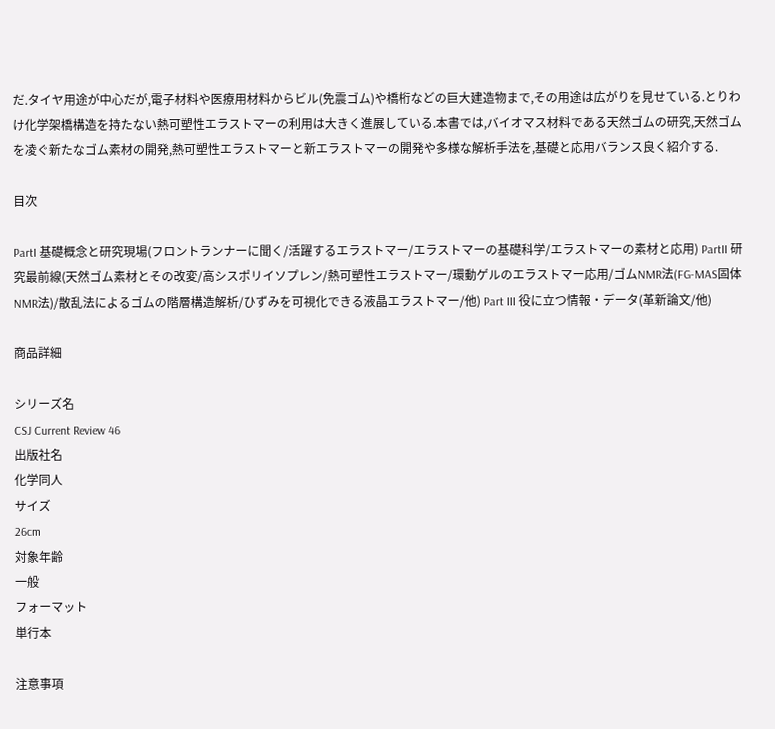だ.タイヤ用途が中心だが,電子材料や医療用材料からビル(免震ゴム)や橋桁などの巨大建造物まで,その用途は広がりを見せている.とりわけ化学架橋構造を持たない熱可塑性エラストマーの利用は大きく進展している.本書では,バイオマス材料である天然ゴムの研究,天然ゴムを凌ぐ新たなゴム素材の開発,熱可塑性エラストマーと新エラストマーの開発や多様な解析手法を,基礎と応用バランス良く紹介する.

目次

PartI 基礎概念と研究現場(フロントランナーに聞く/活躍するエラストマー/エラストマーの基礎科学/エラストマーの素材と応用) PartII 研究最前線(天然ゴム素材とその改変/高シスポリイソプレン/熱可塑性エラストマー/環動ゲルのエラストマー応用/ゴムNMR法(FG-MAS固体NMR法)/散乱法によるゴムの階層構造解析/ひずみを可視化できる液晶エラストマー/他) Part III 役に立つ情報・データ(革新論文/他)

商品詳細

シリーズ名
CSJ Current Review 46
出版社名
化学同人
サイズ
26cm
対象年齢
一般
フォーマット
単行本

注意事項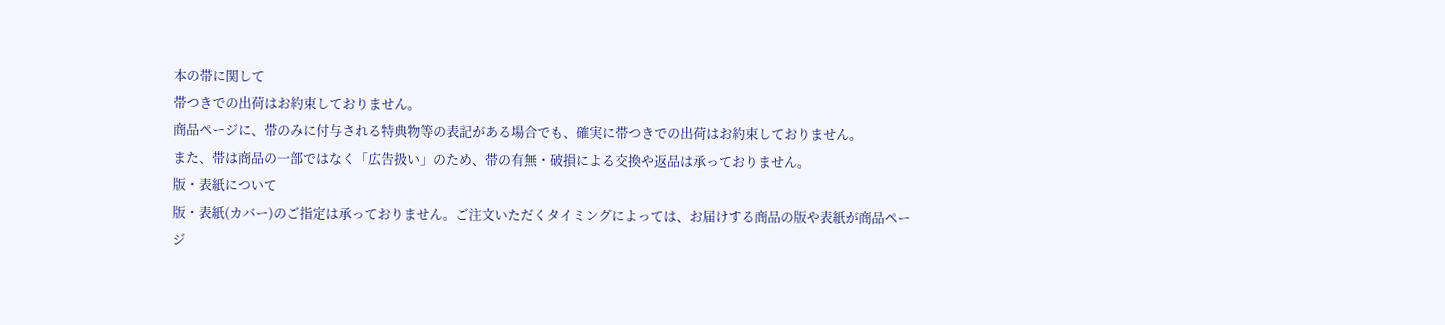本の帯に関して
帯つきでの出荷はお約束しておりません。
商品ページに、帯のみに付与される特典物等の表記がある場合でも、確実に帯つきでの出荷はお約束しておりません。
また、帯は商品の一部ではなく「広告扱い」のため、帯の有無・破損による交換や返品は承っておりません。
版・表紙について
版・表紙(カバー)のご指定は承っておりません。ご注文いただくタイミングによっては、お届けする商品の版や表紙が商品ページ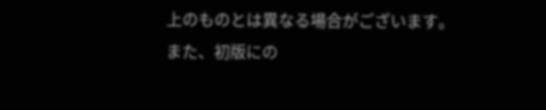上のものとは異なる場合がございます。
また、初版にの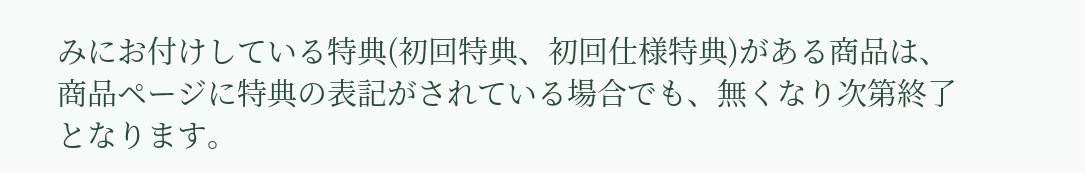みにお付けしている特典(初回特典、初回仕様特典)がある商品は、商品ページに特典の表記がされている場合でも、無くなり次第終了となります。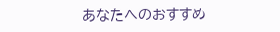あなたへのおすすめ